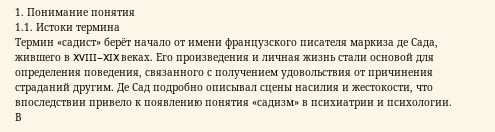1. Понимание понятия
1.1. Истоки термина
Термин «садист» берёт начало от имени французского писателя маркиза де Сада, жившего в XVIII–XIX веках. Его произведения и личная жизнь стали основой для определения поведения, связанного с получением удовольствия от причинения страданий другим. Де Сад подробно описывал сцены насилия и жестокости, что впоследствии привело к появлению понятия «садизм» в психиатрии и психологии.
В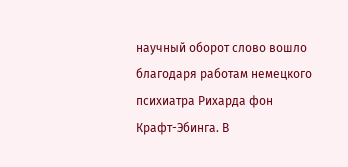научный оборот слово вошло благодаря работам немецкого психиатра Рихарда фон Крафт-Эбинга. В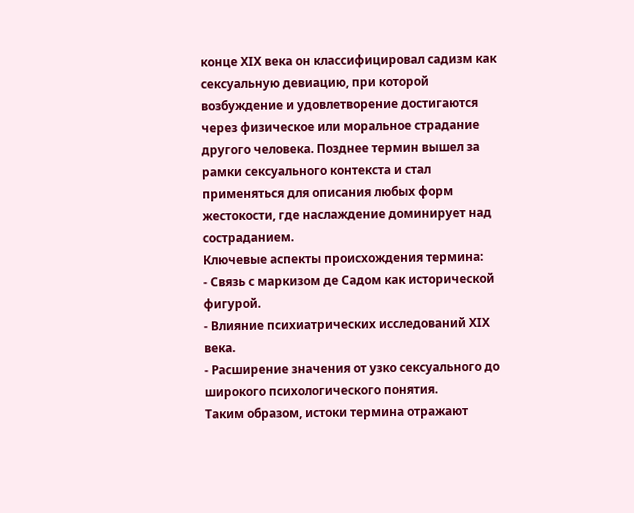конце XIX века он классифицировал садизм как сексуальную девиацию, при которой возбуждение и удовлетворение достигаются через физическое или моральное страдание другого человека. Позднее термин вышел за рамки сексуального контекста и стал применяться для описания любых форм жестокости, где наслаждение доминирует над состраданием.
Ключевые аспекты происхождения термина:
- Связь с маркизом де Садом как исторической фигурой.
- Влияние психиатрических исследований XIX века.
- Расширение значения от узко сексуального до широкого психологического понятия.
Таким образом, истоки термина отражают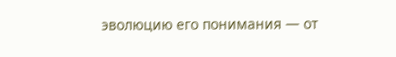эволюцию его понимания — от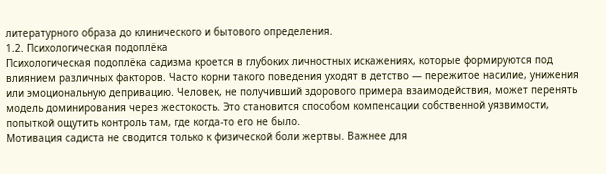литературного образа до клинического и бытового определения.
1.2. Психологическая подоплёка
Психологическая подоплёка садизма кроется в глубоких личностных искажениях, которые формируются под влиянием различных факторов. Часто корни такого поведения уходят в детство — пережитое насилие, унижения или эмоциональную депривацию. Человек, не получивший здорового примера взаимодействия, может перенять модель доминирования через жестокость. Это становится способом компенсации собственной уязвимости, попыткой ощутить контроль там, где когда-то его не было.
Мотивация садиста не сводится только к физической боли жертвы. Важнее для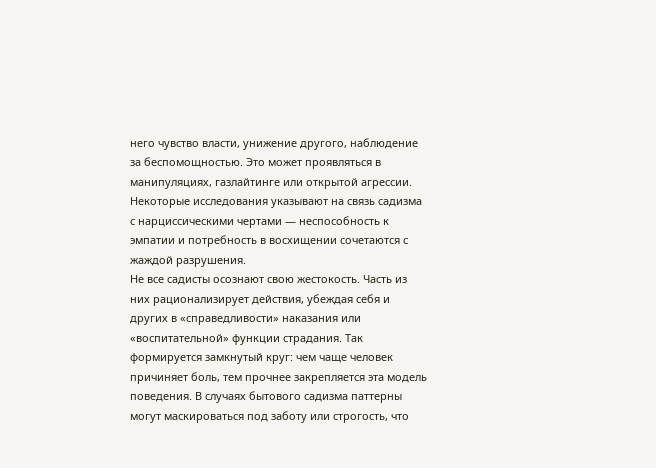него чувство власти, унижение другого, наблюдение за беспомощностью. Это может проявляться в манипуляциях, газлайтинге или открытой агрессии. Некоторые исследования указывают на связь садизма с нарциссическими чертами — неспособность к эмпатии и потребность в восхищении сочетаются с жаждой разрушения.
Не все садисты осознают свою жестокость. Часть из них рационализирует действия, убеждая себя и других в «справедливости» наказания или «воспитательной» функции страдания. Так формируется замкнутый круг: чем чаще человек причиняет боль, тем прочнее закрепляется эта модель поведения. В случаях бытового садизма паттерны могут маскироваться под заботу или строгость, что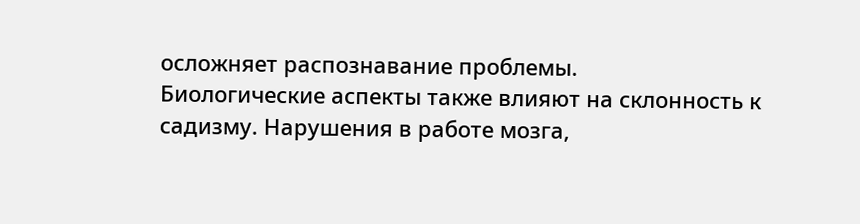осложняет распознавание проблемы.
Биологические аспекты также влияют на склонность к садизму. Нарушения в работе мозга,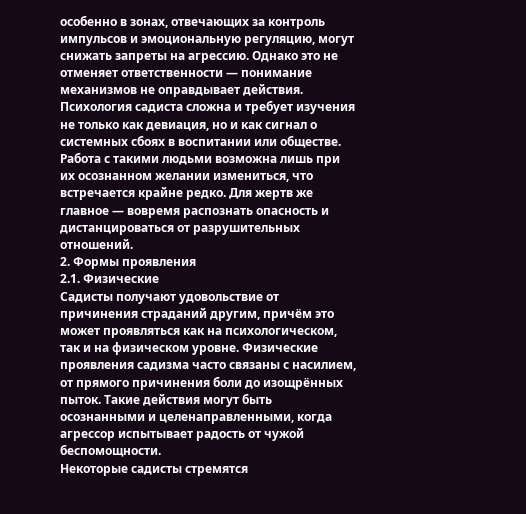особенно в зонах, отвечающих за контроль импульсов и эмоциональную регуляцию, могут снижать запреты на агрессию. Однако это не отменяет ответственности — понимание механизмов не оправдывает действия.
Психология садиста сложна и требует изучения не только как девиация, но и как сигнал о системных сбоях в воспитании или обществе. Работа с такими людьми возможна лишь при их осознанном желании измениться, что встречается крайне редко. Для жертв же главное — вовремя распознать опасность и дистанцироваться от разрушительных отношений.
2. Формы проявления
2.1. Физические
Садисты получают удовольствие от причинения страданий другим, причём это может проявляться как на психологическом, так и на физическом уровне. Физические проявления садизма часто связаны с насилием, от прямого причинения боли до изощрённых пыток. Такие действия могут быть осознанными и целенаправленными, когда агрессор испытывает радость от чужой беспомощности.
Некоторые садисты стремятся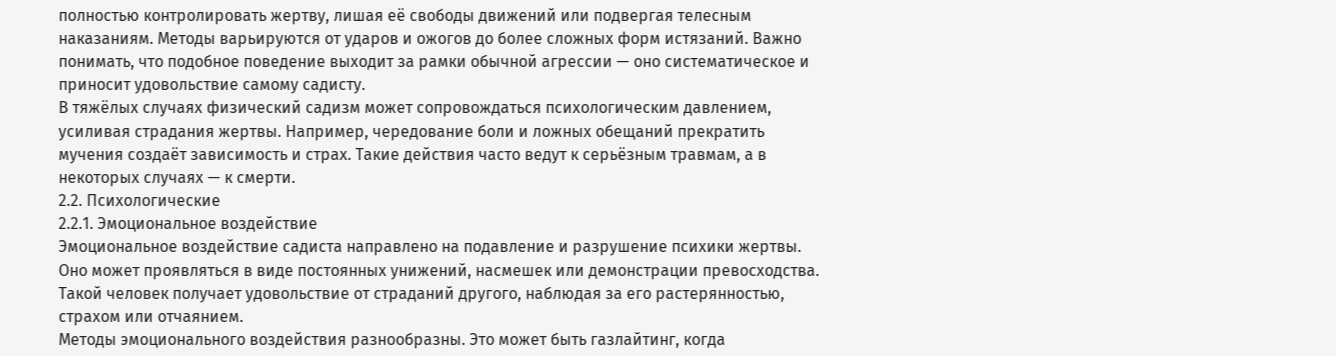полностью контролировать жертву, лишая её свободы движений или подвергая телесным наказаниям. Методы варьируются от ударов и ожогов до более сложных форм истязаний. Важно понимать, что подобное поведение выходит за рамки обычной агрессии — оно систематическое и приносит удовольствие самому садисту.
В тяжёлых случаях физический садизм может сопровождаться психологическим давлением, усиливая страдания жертвы. Например, чередование боли и ложных обещаний прекратить мучения создаёт зависимость и страх. Такие действия часто ведут к серьёзным травмам, а в некоторых случаях — к смерти.
2.2. Психологические
2.2.1. Эмоциональное воздействие
Эмоциональное воздействие садиста направлено на подавление и разрушение психики жертвы. Оно может проявляться в виде постоянных унижений, насмешек или демонстрации превосходства. Такой человек получает удовольствие от страданий другого, наблюдая за его растерянностью, страхом или отчаянием.
Методы эмоционального воздействия разнообразны. Это может быть газлайтинг, когда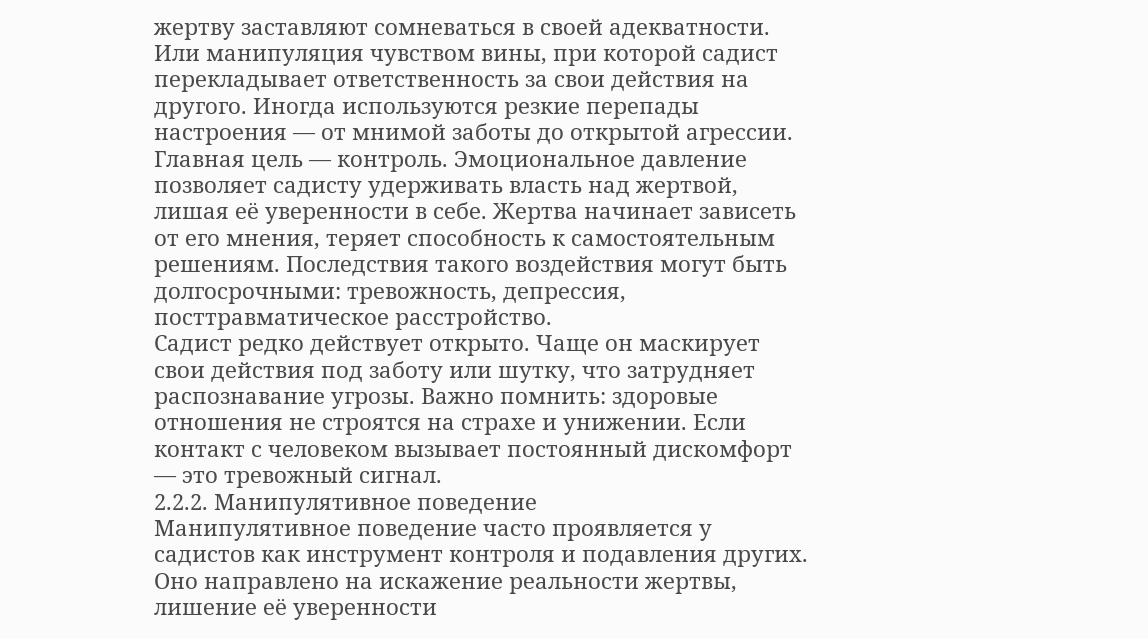жертву заставляют сомневаться в своей адекватности. Или манипуляция чувством вины, при которой садист перекладывает ответственность за свои действия на другого. Иногда используются резкие перепады настроения — от мнимой заботы до открытой агрессии.
Главная цель — контроль. Эмоциональное давление позволяет садисту удерживать власть над жертвой, лишая её уверенности в себе. Жертва начинает зависеть от его мнения, теряет способность к самостоятельным решениям. Последствия такого воздействия могут быть долгосрочными: тревожность, депрессия, посттравматическое расстройство.
Садист редко действует открыто. Чаще он маскирует свои действия под заботу или шутку, что затрудняет распознавание угрозы. Важно помнить: здоровые отношения не строятся на страхе и унижении. Если контакт с человеком вызывает постоянный дискомфорт — это тревожный сигнал.
2.2.2. Манипулятивное поведение
Манипулятивное поведение часто проявляется у садистов как инструмент контроля и подавления других. Оно направлено на искажение реальности жертвы, лишение её уверенности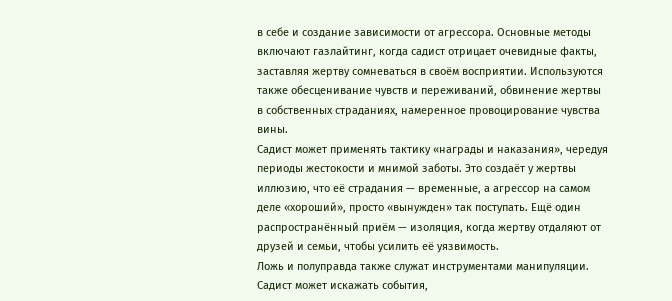в себе и создание зависимости от агрессора. Основные методы включают газлайтинг, когда садист отрицает очевидные факты, заставляя жертву сомневаться в своём восприятии. Используются также обесценивание чувств и переживаний, обвинение жертвы в собственных страданиях, намеренное провоцирование чувства вины.
Садист может применять тактику «награды и наказания», чередуя периоды жестокости и мнимой заботы. Это создаёт у жертвы иллюзию, что её страдания — временные, а агрессор на самом деле «хороший», просто «вынужден» так поступать. Ещё один распространённый приём — изоляция, когда жертву отдаляют от друзей и семьи, чтобы усилить её уязвимость.
Ложь и полуправда также служат инструментами манипуляции. Садист может искажать события,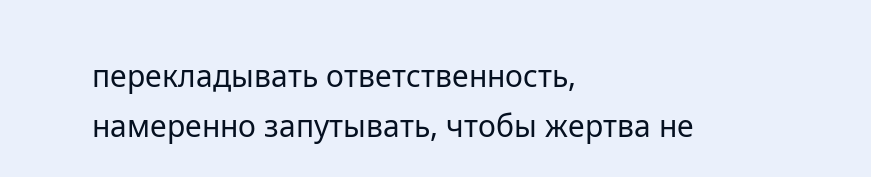перекладывать ответственность, намеренно запутывать, чтобы жертва не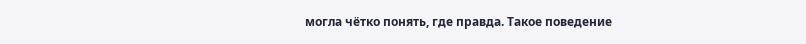могла чётко понять, где правда. Такое поведение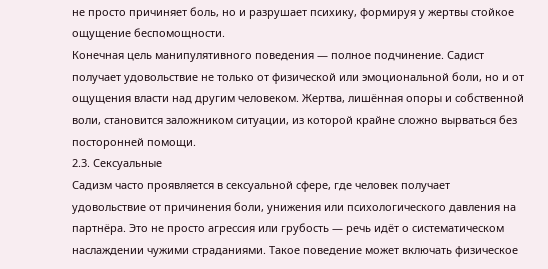не просто причиняет боль, но и разрушает психику, формируя у жертвы стойкое ощущение беспомощности.
Конечная цель манипулятивного поведения — полное подчинение. Садист получает удовольствие не только от физической или эмоциональной боли, но и от ощущения власти над другим человеком. Жертва, лишённая опоры и собственной воли, становится заложником ситуации, из которой крайне сложно вырваться без посторонней помощи.
2.3. Сексуальные
Садизм часто проявляется в сексуальной сфере, где человек получает удовольствие от причинения боли, унижения или психологического давления на партнёра. Это не просто агрессия или грубость — речь идёт о систематическом наслаждении чужими страданиями. Такое поведение может включать физическое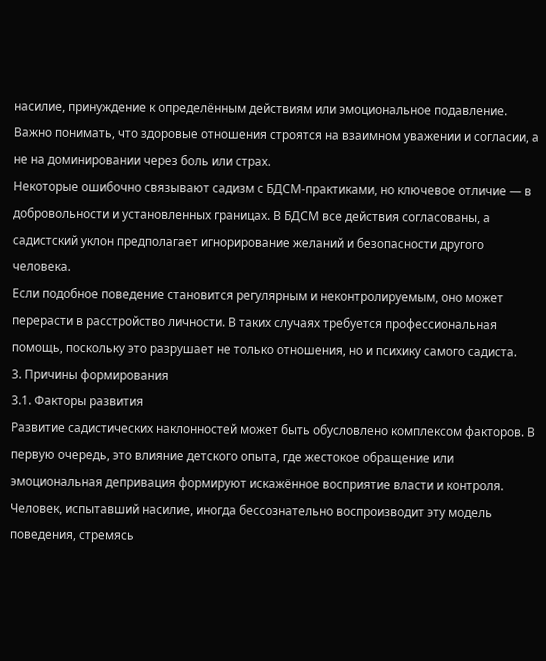насилие, принуждение к определённым действиям или эмоциональное подавление. Важно понимать, что здоровые отношения строятся на взаимном уважении и согласии, а не на доминировании через боль или страх.
Некоторые ошибочно связывают садизм с БДСМ-практиками, но ключевое отличие — в добровольности и установленных границах. В БДСМ все действия согласованы, а садистский уклон предполагает игнорирование желаний и безопасности другого человека.
Если подобное поведение становится регулярным и неконтролируемым, оно может перерасти в расстройство личности. В таких случаях требуется профессиональная помощь, поскольку это разрушает не только отношения, но и психику самого садиста.
3. Причины формирования
3.1. Факторы развития
Развитие садистических наклонностей может быть обусловлено комплексом факторов. В первую очередь, это влияние детского опыта, где жестокое обращение или эмоциональная депривация формируют искажённое восприятие власти и контроля. Человек, испытавший насилие, иногда бессознательно воспроизводит эту модель поведения, стремясь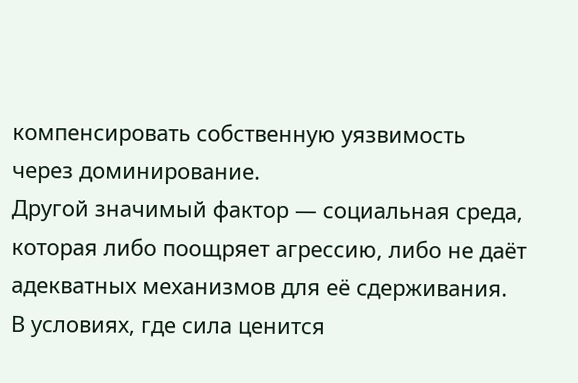компенсировать собственную уязвимость через доминирование.
Другой значимый фактор — социальная среда, которая либо поощряет агрессию, либо не даёт адекватных механизмов для её сдерживания. В условиях, где сила ценится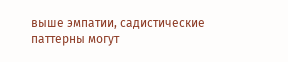выше эмпатии, садистические паттерны могут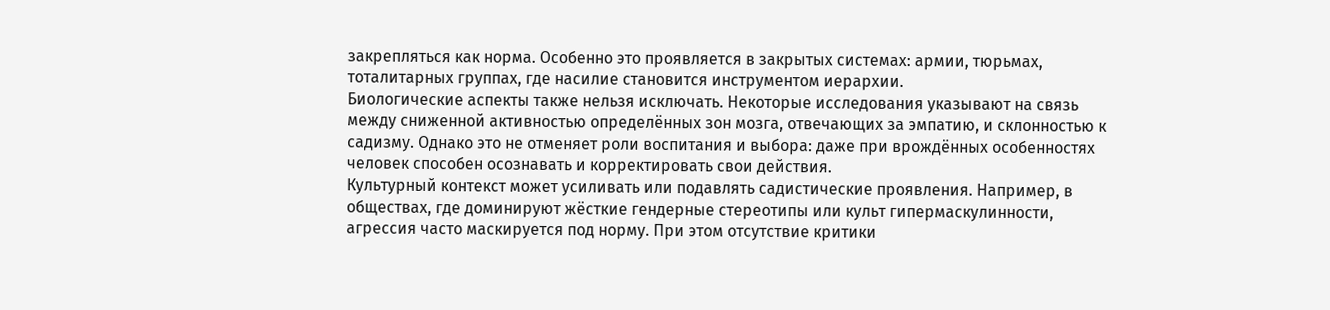закрепляться как норма. Особенно это проявляется в закрытых системах: армии, тюрьмах, тоталитарных группах, где насилие становится инструментом иерархии.
Биологические аспекты также нельзя исключать. Некоторые исследования указывают на связь между сниженной активностью определённых зон мозга, отвечающих за эмпатию, и склонностью к садизму. Однако это не отменяет роли воспитания и выбора: даже при врождённых особенностях человек способен осознавать и корректировать свои действия.
Культурный контекст может усиливать или подавлять садистические проявления. Например, в обществах, где доминируют жёсткие гендерные стереотипы или культ гипермаскулинности, агрессия часто маскируется под норму. При этом отсутствие критики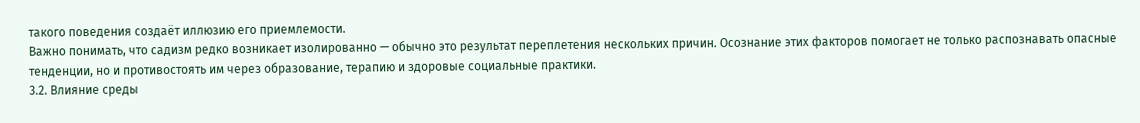такого поведения создаёт иллюзию его приемлемости.
Важно понимать, что садизм редко возникает изолированно — обычно это результат переплетения нескольких причин. Осознание этих факторов помогает не только распознавать опасные тенденции, но и противостоять им через образование, терапию и здоровые социальные практики.
3.2. Влияние среды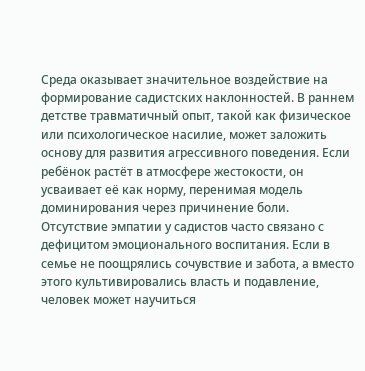Среда оказывает значительное воздействие на формирование садистских наклонностей. В раннем детстве травматичный опыт, такой как физическое или психологическое насилие, может заложить основу для развития агрессивного поведения. Если ребёнок растёт в атмосфере жестокости, он усваивает её как норму, перенимая модель доминирования через причинение боли.
Отсутствие эмпатии у садистов часто связано с дефицитом эмоционального воспитания. Если в семье не поощрялись сочувствие и забота, а вместо этого культивировались власть и подавление, человек может научиться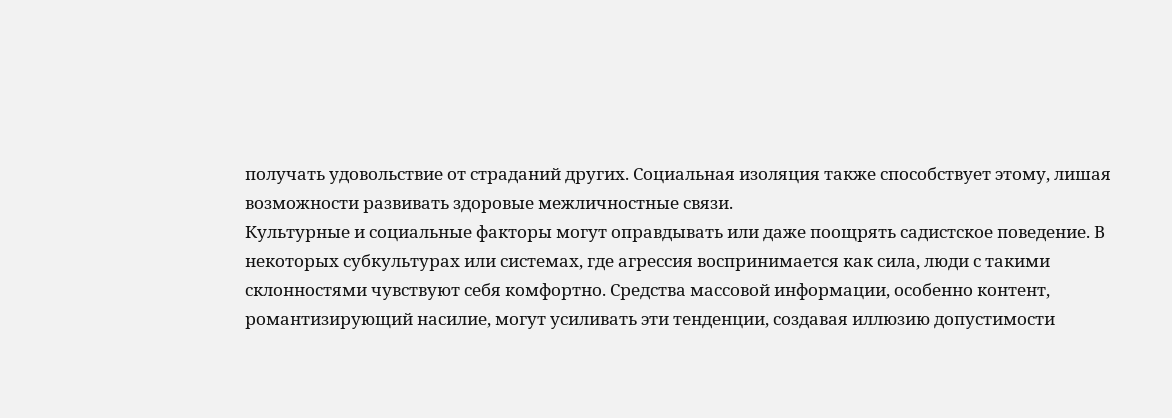получать удовольствие от страданий других. Социальная изоляция также способствует этому, лишая возможности развивать здоровые межличностные связи.
Культурные и социальные факторы могут оправдывать или даже поощрять садистское поведение. В некоторых субкультурах или системах, где агрессия воспринимается как сила, люди с такими склонностями чувствуют себя комфортно. Средства массовой информации, особенно контент, романтизирующий насилие, могут усиливать эти тенденции, создавая иллюзию допустимости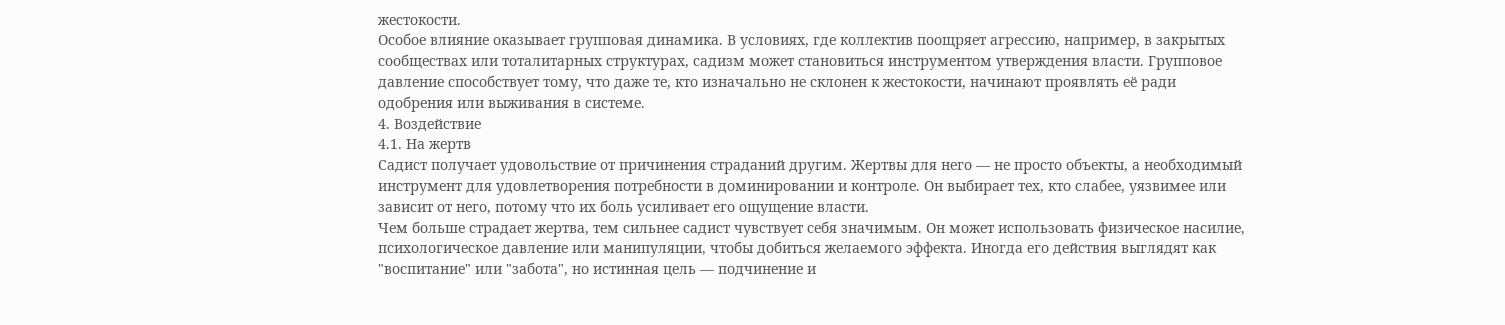жестокости.
Особое влияние оказывает групповая динамика. В условиях, где коллектив поощряет агрессию, например, в закрытых сообществах или тоталитарных структурах, садизм может становиться инструментом утверждения власти. Групповое давление способствует тому, что даже те, кто изначально не склонен к жестокости, начинают проявлять её ради одобрения или выживания в системе.
4. Воздействие
4.1. На жертв
Садист получает удовольствие от причинения страданий другим. Жертвы для него — не просто объекты, а необходимый инструмент для удовлетворения потребности в доминировании и контроле. Он выбирает тех, кто слабее, уязвимее или зависит от него, потому что их боль усиливает его ощущение власти.
Чем больше страдает жертва, тем сильнее садист чувствует себя значимым. Он может использовать физическое насилие, психологическое давление или манипуляции, чтобы добиться желаемого эффекта. Иногда его действия выглядят как "воспитание" или "забота", но истинная цель — подчинение и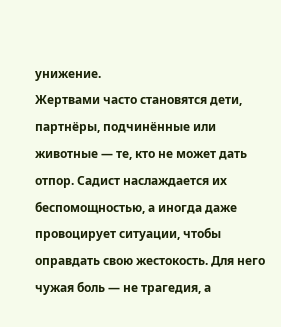унижение.
Жертвами часто становятся дети, партнёры, подчинённые или животные — те, кто не может дать отпор. Садист наслаждается их беспомощностью, а иногда даже провоцирует ситуации, чтобы оправдать свою жестокость. Для него чужая боль — не трагедия, а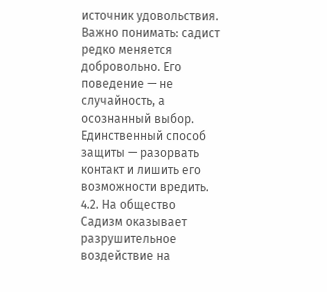источник удовольствия.
Важно понимать: садист редко меняется добровольно. Его поведение — не случайность, а осознанный выбор. Единственный способ защиты — разорвать контакт и лишить его возможности вредить.
4.2. На общество
Садизм оказывает разрушительное воздействие на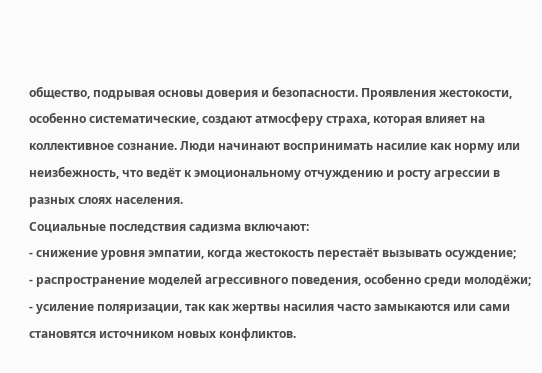общество, подрывая основы доверия и безопасности. Проявления жестокости, особенно систематические, создают атмосферу страха, которая влияет на коллективное сознание. Люди начинают воспринимать насилие как норму или неизбежность, что ведёт к эмоциональному отчуждению и росту агрессии в разных слоях населения.
Социальные последствия садизма включают:
- снижение уровня эмпатии, когда жестокость перестаёт вызывать осуждение;
- распространение моделей агрессивного поведения, особенно среди молодёжи;
- усиление поляризации, так как жертвы насилия часто замыкаются или сами становятся источником новых конфликтов.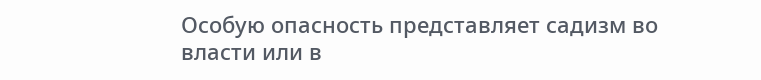Особую опасность представляет садизм во власти или в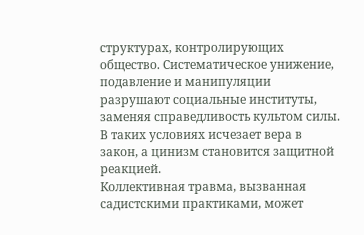структурах, контролирующих общество. Систематическое унижение, подавление и манипуляции разрушают социальные институты, заменяя справедливость культом силы. В таких условиях исчезает вера в закон, а цинизм становится защитной реакцией.
Коллективная травма, вызванная садистскими практиками, может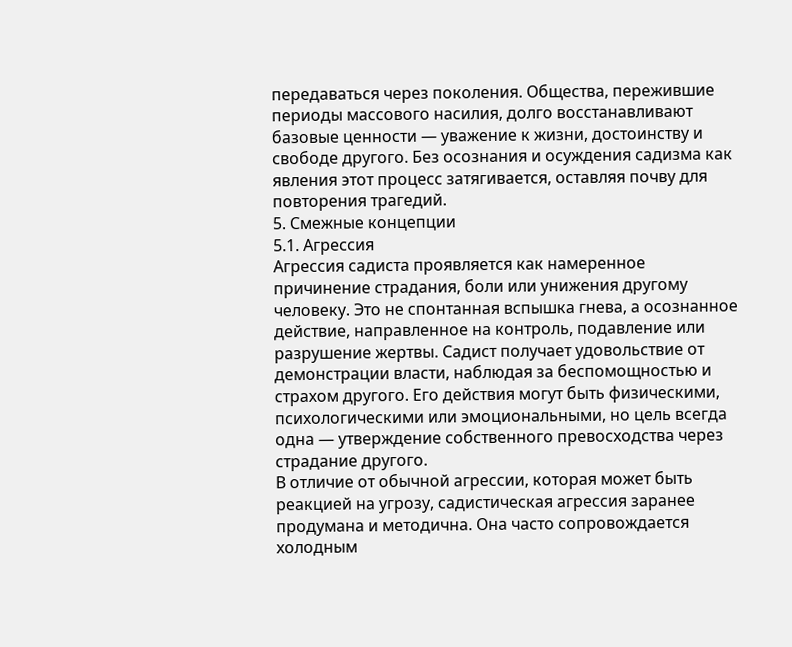передаваться через поколения. Общества, пережившие периоды массового насилия, долго восстанавливают базовые ценности — уважение к жизни, достоинству и свободе другого. Без осознания и осуждения садизма как явления этот процесс затягивается, оставляя почву для повторения трагедий.
5. Смежные концепции
5.1. Агрессия
Агрессия садиста проявляется как намеренное причинение страдания, боли или унижения другому человеку. Это не спонтанная вспышка гнева, а осознанное действие, направленное на контроль, подавление или разрушение жертвы. Садист получает удовольствие от демонстрации власти, наблюдая за беспомощностью и страхом другого. Его действия могут быть физическими, психологическими или эмоциональными, но цель всегда одна — утверждение собственного превосходства через страдание другого.
В отличие от обычной агрессии, которая может быть реакцией на угрозу, садистическая агрессия заранее продумана и методична. Она часто сопровождается холодным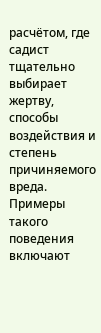расчётом, где садист тщательно выбирает жертву, способы воздействия и степень причиняемого вреда. Примеры такого поведения включают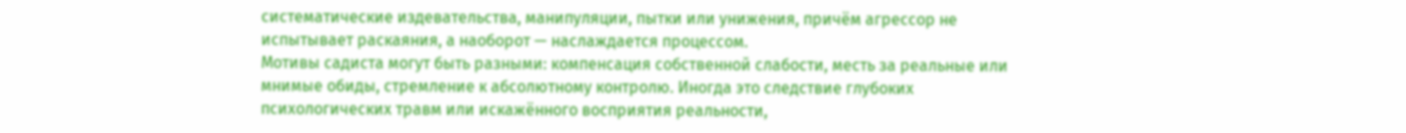систематические издевательства, манипуляции, пытки или унижения, причём агрессор не испытывает раскаяния, а наоборот — наслаждается процессом.
Мотивы садиста могут быть разными: компенсация собственной слабости, месть за реальные или мнимые обиды, стремление к абсолютному контролю. Иногда это следствие глубоких психологических травм или искажённого восприятия реальности,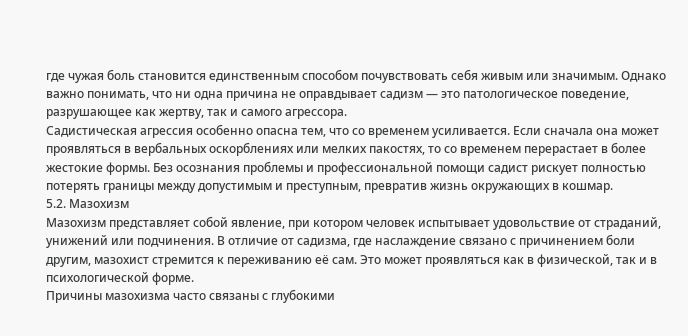где чужая боль становится единственным способом почувствовать себя живым или значимым. Однако важно понимать, что ни одна причина не оправдывает садизм — это патологическое поведение, разрушающее как жертву, так и самого агрессора.
Садистическая агрессия особенно опасна тем, что со временем усиливается. Если сначала она может проявляться в вербальных оскорблениях или мелких пакостях, то со временем перерастает в более жестокие формы. Без осознания проблемы и профессиональной помощи садист рискует полностью потерять границы между допустимым и преступным, превратив жизнь окружающих в кошмар.
5.2. Мазохизм
Мазохизм представляет собой явление, при котором человек испытывает удовольствие от страданий, унижений или подчинения. В отличие от садизма, где наслаждение связано с причинением боли другим, мазохист стремится к переживанию её сам. Это может проявляться как в физической, так и в психологической форме.
Причины мазохизма часто связаны с глубокими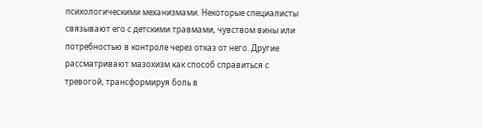психологическими механизмами. Некоторые специалисты связывают его с детскими травмами, чувством вины или потребностью в контроле через отказ от него. Другие рассматривают мазохизм как способ справиться с тревогой, трансформируя боль в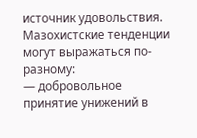источник удовольствия.
Мазохистские тенденции могут выражаться по-разному:
— добровольное принятие унижений в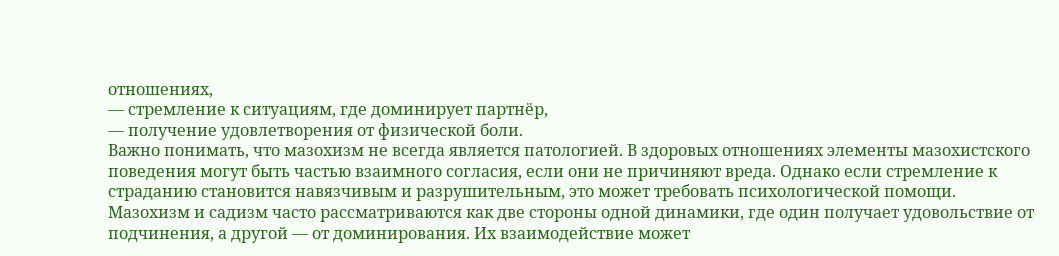отношениях,
— стремление к ситуациям, где доминирует партнёр,
— получение удовлетворения от физической боли.
Важно понимать, что мазохизм не всегда является патологией. В здоровых отношениях элементы мазохистского поведения могут быть частью взаимного согласия, если они не причиняют вреда. Однако если стремление к страданию становится навязчивым и разрушительным, это может требовать психологической помощи.
Мазохизм и садизм часто рассматриваются как две стороны одной динамики, где один получает удовольствие от подчинения, а другой — от доминирования. Их взаимодействие может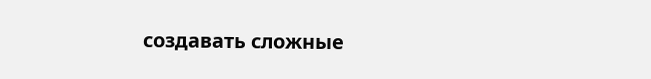создавать сложные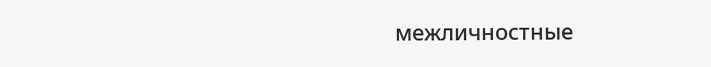межличностные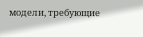модели, требующие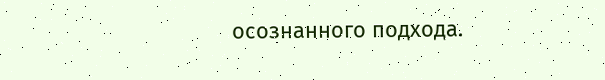осознанного подхода.